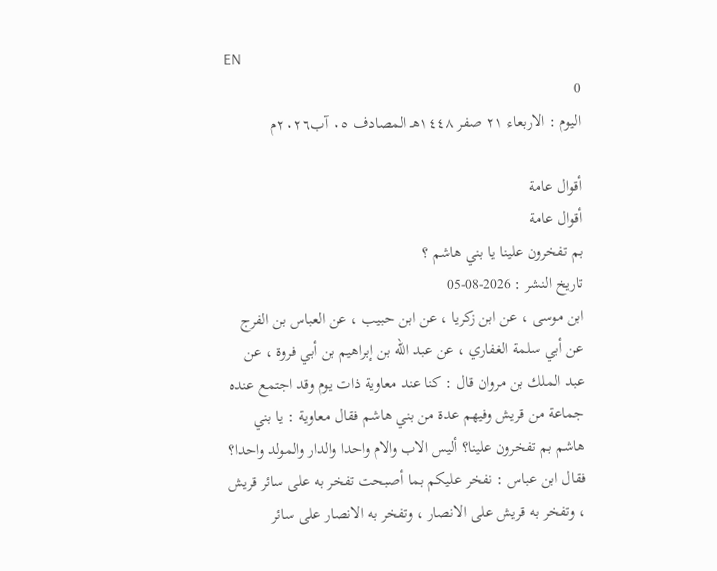EN
0
اليوم : الاربعاء ٢١ صفر ١٤٤٨هـ المصادف ۰٥ آب۲۰۲٦م

أقوال عامة
أقوال عامة
بم تفخرون علينا يا بني هاشم ؟
تاريخ النشر : 2026-08-05
ابن موسى ، عن ابن زكريا ، عن ابن حبيب ، عن العباس بن الفرج عن أبي سلمة الغفاري ، عن عبد الله بن إبراهيم بن أبي فروة ، عن عبد الملك بن مروان قال : كنا عند معاوية ذات يوم وقد اجتمع عنده جماعة من قريش وفيهم عدة من بني هاشم فقال معاوية : يا بني هاشم بم تفخرون علينا؟ أليس الاب والام واحدا والدار والمولد واحدا؟ فقال ابن عباس : نفخر عليكم بما أصبحت تفخر به على سائر قريش ، وتفخر به قريش على الانصار ، وتفخر به الانصار على سائر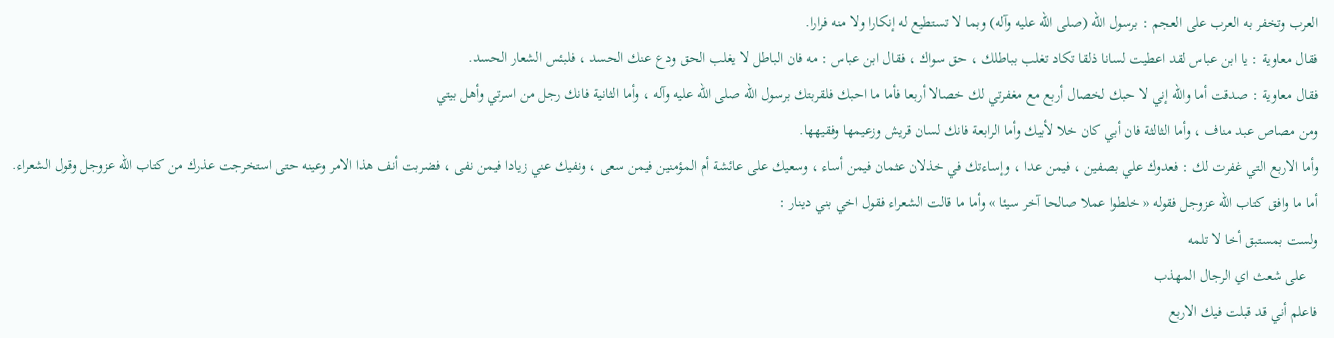العرب وتخفر به العرب على العجم : برسول الله (صلى ‌الله‌ عليه‌ وآله) وبما لا تستطيع له إنكارا ولا منه فرارا.
فقال معاوية : يا ابن عباس لقد اعطيت لسانا ذلقا تكاد تغلب بباطلك ، حق سواك ، فقال ابن عباس : مه فان الباطل لا يغلب الحق ودع عنك الحسد ، فلبئس الشعار الحسد.
فقال معاوية : صدقت أما والله إني لا حبك لخصال أربع مع مغفرتي لك خصالا أربعا فأما ما احبك فلقربتك برسول الله صلى ‌الله‌ عليه‌ وآله ، وأما الثانية فانك رجل من اسرتي وأهل بيتي
ومن مصاص عبد مناف ، وأما الثالثة فان أبي كان خلا لأبيك وأما الرابعة فانك لسان قريش وزعيمها وفقيهها.
وأما الاربع التي غفرت لك : فعدوك علي بصفين ، فيمن عدا ، وإساءتك في خذلان عثمان فيمن أساء ، وسعيك على عائشة أم المؤمنين فيمن سعى ، ونفيك عني زيادا فيمن نفى ، فضربت أنف هذا الامر وعينه حتى استخرجت عذرك من كتاب الله عزوجل وقول الشعراء.
أما ما وافق كتاب الله عزوجل فقوله « خلطوا عملا صالحا آخر سيئا » وأما ما قالت الشعراء فقول اخي بني دينار :
ولست بمستبق أخا لا تلمه
   على شعث اي الرجال المهذب
فاعلم أني قد قبلت فيك الاربع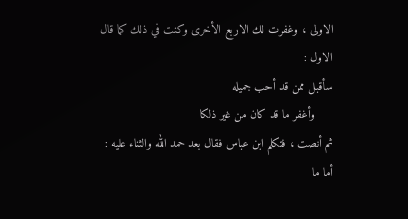الاولى ، وغفرت لك الاربع الأخرى وكنت في ذلك كما قال الاول :
سأقبل ممن قد أحب جميله
     وأغفر ما قد كان من غير ذلكا
ثم أنصت ، فتكلم ابن عباس فقال بعد حمد الله والثناء عليه : أما ما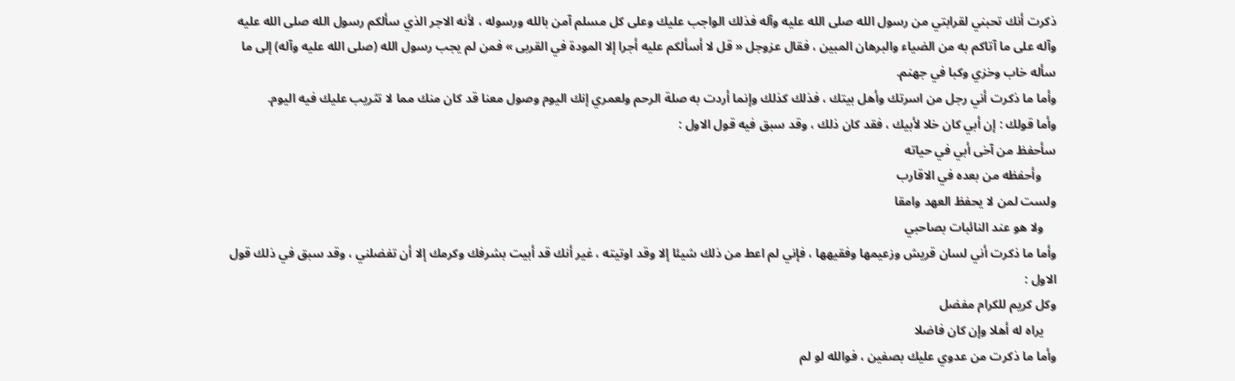ذكرت أنك تحبني لقرابتي من رسول الله صلى ‌الله‌ عليه‌ وآله فذلك الواجب عليك وعلى كل مسلم آمن بالله ورسوله ، لأنه الاجر الذي سألكم رسول الله صلى ‌الله‌ عليه‌ وآله على ما آتاكم به من الضياء والبرهان المبين ، فقال عزوجل « قل لا أسألكم عليه أجرا إلا المودة في القربى » فمن لم يجب رسول الله (صلى ‌الله‌ عليه‌ وآله) إلى ما سأله خاب وخزي وكبا في جهنم.
وأما ما ذكرت أني رجل من اسرتك وأهل بيتك ، فذلك كذلك وإنما أردت به صلة الرحم ولعمري إنك اليوم وصول معنا قد كان منك مما لا تثريب عليك فيه اليوم.
وأما قولك : إن أبي كان خلا لأبيك ، فقد كان ذلك ، وقد سبق فيه قول الاول :
سأحفظ من آخى أبي في حياته
     وأحفظه من بعده في الاقارب
ولست لمن لا يحفظ العهد وامقا
    ولا هو عند النائبات بصاحبي
وأما ما ذكرت أني لسان قريش وزعيمها وفقيهها ، فإني لم اعط من ذلك شيئا إلا وقد اوتيته ، غير أنك قد أبيت بشرفك وكرمك إلا أن تفضلني ، وقد سبق في ذلك قول الاول :
وكل كريم للكرام مفضل
    يراه له أهلا وإن كان فاضلا
وأما ما ذكرت من عدوي عليك بصفين ، فوالله لو لم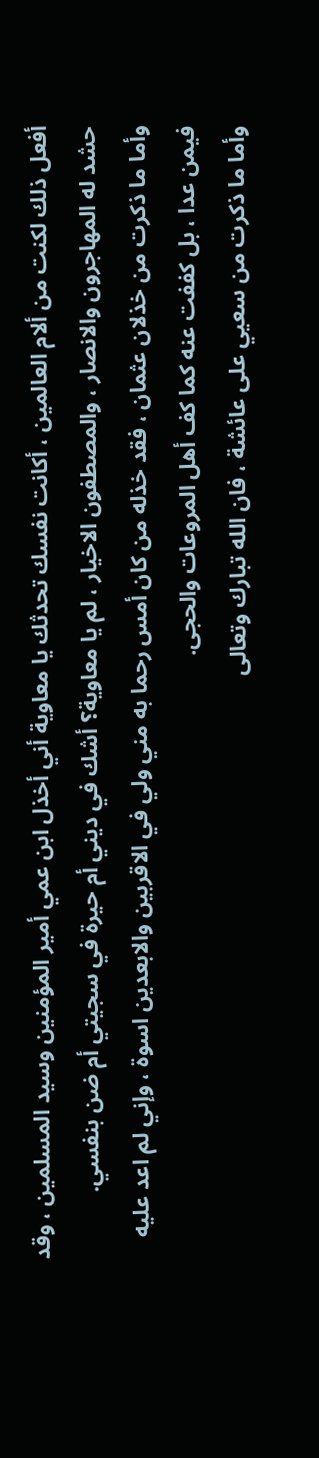أفعل ذلك لكنت من ألام العالمين ، أكانت نفسك تحدثك يا معاوية أني أخذل ابن عمي أمير المؤمنين وسيد المسلمين ، وقد حشد له المهاجرون والانصار ، والمصطفون الاخيار ، لم يا معاوية؟ أشك في ديني أم حيرة في سجيتي أم ضن بنفسي.
وأما ما ذكرت من خذلان عثمان ، فقد خذله من كان أمس رحما به مني ولي في الاقربين والابعدين اسوة ، وإني لم اعد عليه فيمن عدا ، بل كففت عنه كما كف أهل المروعات والحجى.
وأما ما ذكرت من سعيي على عائشة ، فان الله تبارك وتعالى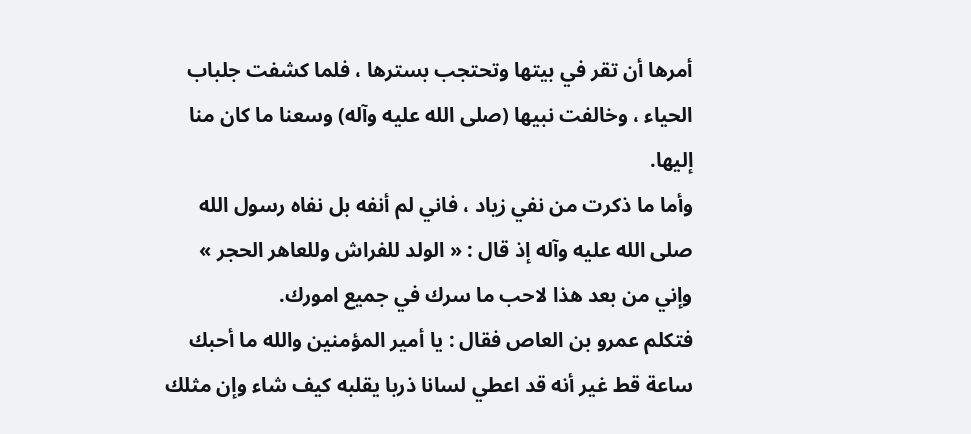أمرها أن تقر في بيتها وتحتجب بسترها ، فلما كشفت جلباب الحياء ، وخالفت نبيها (صلى ‌الله‌ عليه‌ وآله) وسعنا ما كان منا إليها.
وأما ما ذكرت من نفي زياد ، فاني لم أنفه بل نفاه رسول الله صلى ‌الله‌ عليه‌ وآله إذ قال : « الولد للفراش وللعاهر الحجر » وإني من بعد هذا لاحب ما سرك في جميع امورك.
فتكلم عمرو بن العاص فقال : يا أمير المؤمنين والله ما أحبك ساعة قط غير أنه قد اعطي لسانا ذربا يقلبه كيف شاء وإن مثلك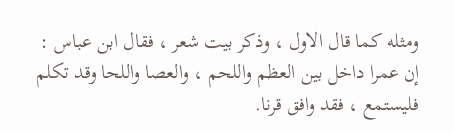ومثله كما قال الاول ، وذكر بيت شعر ، فقال ابن عباس : إن عمرا داخل بين العظم واللحم ، والعصا واللحا وقد تكلم فليستمع ، فقد وافق قرنا.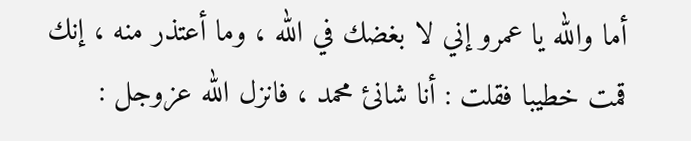أما والله يا عمرو إني لا بغضك في الله ، وما أعتذر منه ، إنك قمت خطيبا فقلت : أنا شانئ محمد ، فانزل الله عزوجل :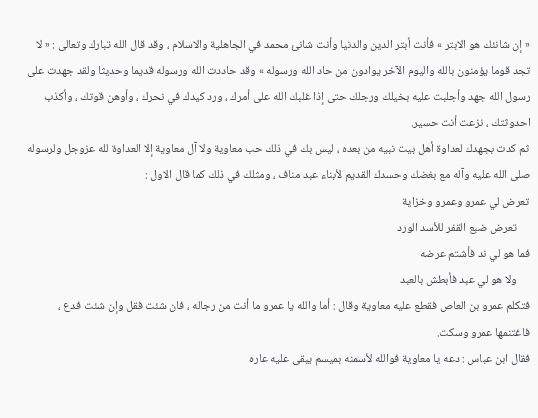« إن شانئك هو الابتر » فأنت أبتر الدين والدنيا وأنت شانئ محمد في الجاهلية والاسلام ، وقد قال الله تبارك وتعالى : « لا تجد قوما يؤمنون بالله واليوم الآخر يوادون من حاد الله ورسوله » وقد حاددت الله ورسوله قديما وحديثا ولقد جهدت على رسول الله جهد وأجلبت عليه بخيلك ورجلك حتى إذا غلبك الله على أمرك ، ورد كيدك في نحرك ، وأوهن قوتك ، وأكذب احدوثتك ، نزعت أنت حسير.
ثم كدت بجهدك لعداوة أهل بيت نبيه من بعده ، ليس بك في ذلك حب معاوية ولا آل معاوية إلا العداوة لله عزوجل ولرسوله صلى ‌الله‌ عليه‌ وآله مع بغضك وحسدك القديم لأبناء عبد مناف ، ومثلك في ذلك كما قال الاول :
تعرض لي عمرو وعمرو وخزاية
     تعرض ضبع القفر للأسد الورد
فما هو لي ند فأشتم عرضه
     ولا هو لي عبد فأبطش بالعبد
فتكلم عمرو بن العاص فقطع عليه معاوية وقال : أما والله يا عمرو ما أنت من رجاله ، فان شئت فقل وإن شئت فدع ، فاغتنمها عمرو وسكت.
فقال ابن عباس : دعه يا معاوية فوالله لأسمنه بميسم يبقى عليه عاره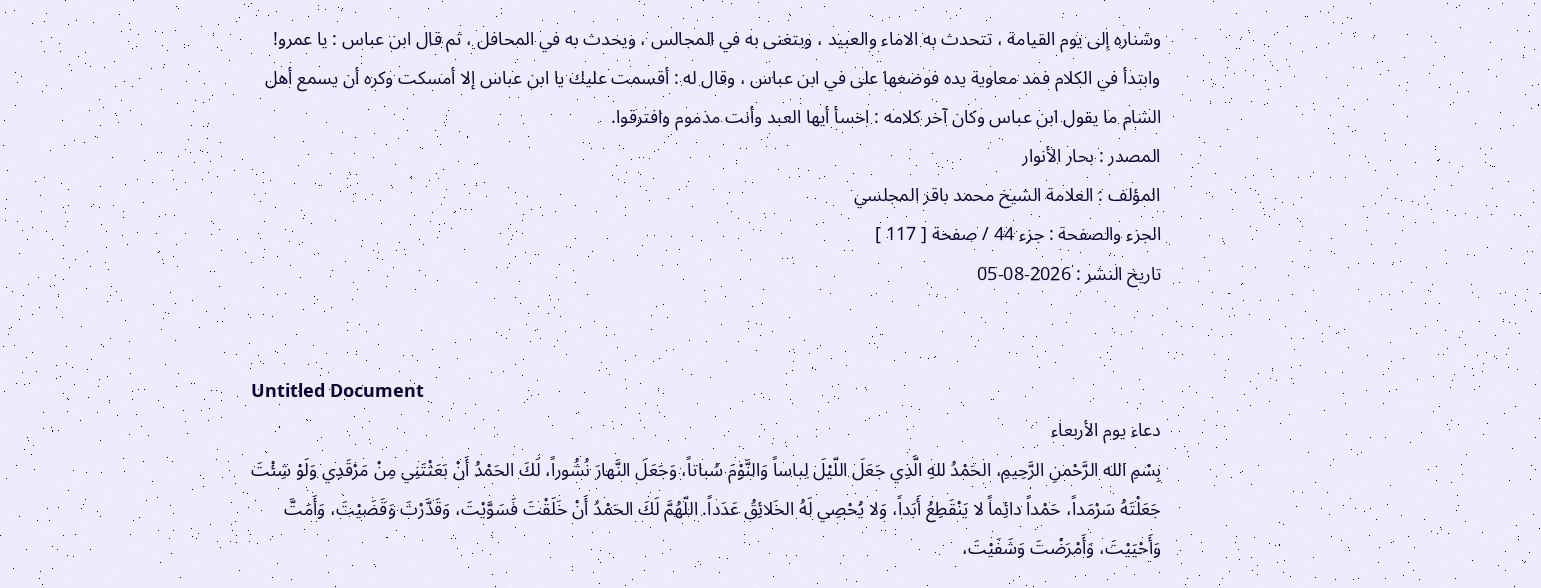وشناره إلى يوم القيامة ، تتحدث به الاماء والعبيد ، ويتغنى به في المجالس ، ويحدث به في المحافل ، ثم قال ابن عباس : يا عمرو! وابتدأ في الكلام فمد معاوية يده فوضعها على في ابن عباس ، وقال له : أقسمت عليك يا ابن عباس إلا أمسكت وكره أن يسمع أهل الشام ما يقول ابن عباس وكان آخر كلامه : اخسأ أيها العبد وأنت مذموم وافترقوا.
المصدر : بحار الأنوار
المؤلف : العلامة الشيخ محمد باقر المجلسي
الجزء والصفحة : جزء 44 / صفحة [ 117 ]
تاريخ النشر : 2026-08-05


Untitled Document
دعاء يوم الأربعاء
بِسْمِ الله الرَّحْمنِ الرَّحِيمِ، الحَمْدُ للهِ الَّذِي جَعَلَ اللّيْلَ لِباساً وَالنَّوْمَ سُباتاً، وَجَعَلَ النَّهارَ نُشُوراً، لَكَ الحَمْدُ أَنْ بَعَثْتَنِي مِنْ مَرْقَدِي وَلَوْ شِئْتَ جَعَلْتَهُ سَرْمَداً، حَمْداً دائِماً لا يَنْقَطِعُ أَبَداً، وَلا يُحْصِي لَهُ الخَلائِقُ عَدَداً. اللّهُمَّ لَكَ الحَمْدُ أَنْ خَلَقْتَ فَسَوَّيْتَ، وَقَدَّرْتَ وَقَضَيْتَ، وَأَمَتَّ وَأَحْيَيْتَ، وَأَمْرَضْتَ وَشَفَيْتَ،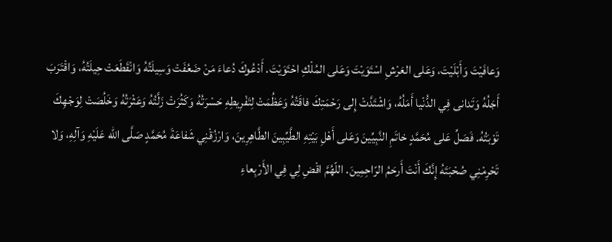وَعافَيْتَ وَأَبْلَيْتَ، وَعَلى العَرْشِ اسْتَوَيْتَ وَعَلى المُلْكِ احْتَوَيْتَ. أَدْعُوكَ دُعاءَ مَنْ ضَعُفَتْ وَسِيلَتُهُ وَانْقَطَعَتْ حِيلَتُهُ، وَاقْتَرَبَ أَجَلُهُ وَتَدانى فِي الدُّنْيا أَمَلُهُ، وَاشْتَدَّتْ إِلى رَحْمَتِكَ فاقَتُهُ وَعَظُمَتْ لِتَفْرِيطِهِ حَسْرَتُهُ وَكَثُرَتْ زَلَّتُهُ وَعَثْرَتُهُ وَخَلُصَتْ لِوَجْهِكَ تَوْبَتُهُ. فَصَلِّ عَلى مُحَمَّدٍ خاتَمِ النَّبِيِّينَ وَعَلى أَهْلِ بَيْتِهِ الطَّيِّبِينَ الطَّاهِرِينَ، وَارْزُقْنِي شَفاعَةَ مُحَمَّدٍ صَلَّى الله عَلَيْهِ وَآلِهِ، وَلا تَحْرِمْنِي صُحْبَتَهُ إِنَّكَ أَنْتَ أَرحَمُ الرّاحِمِينَ. اللّهُمَّ اقْضِ لِي فِي الأَرْبِعاءِ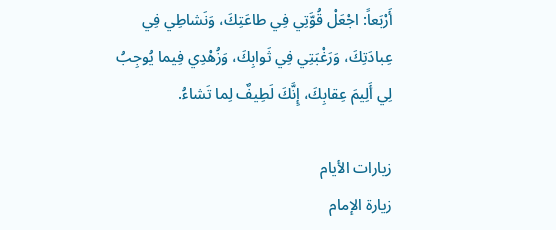أَرْبَعاً: اجْعَلْ قُوَّتِي فِي طاعَتِكَ، وَنَشاطِي فِي عِبادَتِكَ، وَرَغْبَتِي فِي ثَوابِكَ، وَزُهْدِي فِيما يُوجِبُ لِي أَلِيمَ عِقابِكَ، إِنَّكَ لَطِيفٌ لِما تَشاءُ.

زيارات الأيام
زيارة الإمام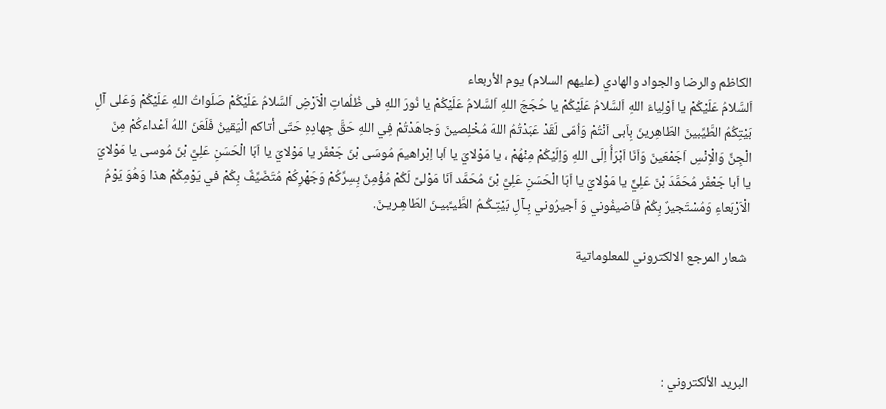الكاظم والرضا والجواد والهادي (عليهم السلام) يوم الأربعاء
اَلسَّلامُ عَلَيْكُمْ يا اَوْلِياءَ اللهِ اَلسَّلامُ عَلَيْكُمْ يا حُجَجَ اللهِ اَلسَّلامُ عَلَيْكُمْ يا نُورَ اللهِ فى ظُلُماتِ الْاَرْضِ اَلسَّلامُ عَلَيْكُمْ صَلَواتُ اللهِ عَلَيْكُمْ وَعَلى آلِ بَيْتِكُمُ الطَّيِّبينَ الطّاهِرينَ بِاَبى اَنْتُمْ وَاُمّى لَقَدْ عَبَدْتُمُ اللهَ مُخْلِصينَ وَجاهَدْتُمْ فِي اللهِ حَقَّ جِهادِهِ حَتّى أتاكم الْيَقينُ فَلَعَنَ اللهُ اَعْداءكُمْ مِنَ الْجِنِّ وَالْاِنْسِ اَجَمْعَينَ وَاَنَا اَبْرَأُ اِلَى اللهِ وَاِلَيْكُمْ مِنْهُمْ ، يا مَوْلايَ يا اَبا اِبْراهيمَ مُوسَى بْنَ جَعْفَر يا مَوْلايَ يا اَبَا الْحَسَنِ عَلِيَّ بْنَ مُوسى يا مَوْلايَ يا اَبا جَعْفَر مُحَمَّدَ بْنَ عَلِيٍّ يا مَوْلايَ يا اَبَا الْحَسَنِ عَلِيَّ بْنَ مُحَمَّد اَنَا مَوْلىً لَكُمْ مُؤْمِنٌ بِسِرِّكُمْ وَجَهْرِكُمْ مُتَضَيِّفٌ بِكُمْ في يَوْمِكُمْ هذا وَهُوَ يَوْمُ الْاَرْبَعاءِ وَمُسْتَجيرٌ بِكُمْ فَاَضيفُوني وَ اَجيرُوني بِـآلِ بَيْتِـكُـمُ الطَّيـِّبيـنَ الطّاهِـريـنَ.

 شعار المرجع الالكتروني للمعلوماتية




البريد الألكتروني :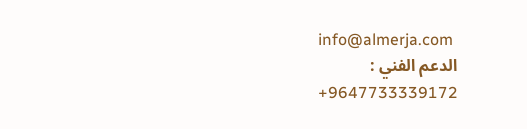info@almerja.com
الدعم الفني :
9647733339172+